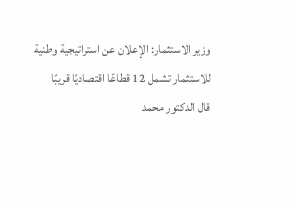وزير الاستثمار: الإعلان عن استراتيجية وطنية للاستثمار تشمل 12 قطاعًا اقتصاديًا قريبًا
قال الدكتور محمد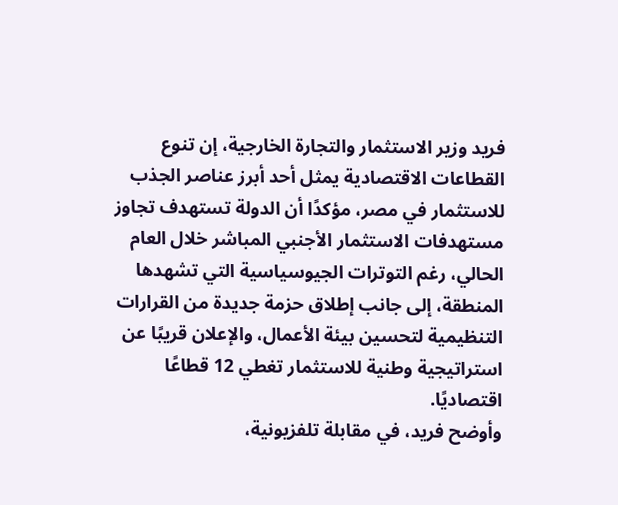فريد وزير الاستثمار والتجارة الخارجية، إن تنوع القطاعات الاقتصادية يمثل أحد أبرز عناصر الجذب للاستثمار في مصر، مؤكدًا أن الدولة تستهدف تجاوز مستهدفات الاستثمار الأجنبي المباشر خلال العام الحالي، رغم التوترات الجيوسياسية التي تشهدها المنطقة، إلى جانب إطلاق حزمة جديدة من القرارات التنظيمية لتحسين بيئة الأعمال، والإعلان قريبًا عن استراتيجية وطنية للاستثمار تغطي 12 قطاعًا اقتصاديًا.
وأوضح فريد، في مقابلة تلفزيونية،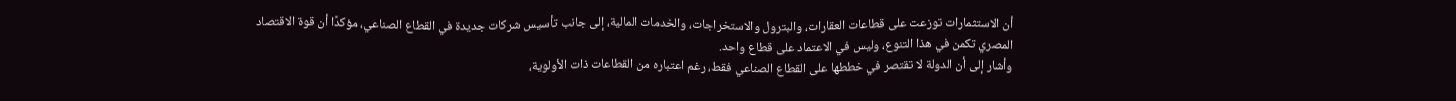أن الاستثمارات توزعت على قطاعات العقارات، والبترول والاستخراجات، والخدمات المالية، إلى جانب تأسيس شركات جديدة في القطاع الصناعي، مؤكدًا أن قوة الاقتصاد المصري تكمن في هذا التنوع، وليس في الاعتماد على قطاع واحد.
وأشار إلى أن الدولة لا تقتصر في خططها على القطاع الصناعي فقط، رغم اعتباره من القطاعات ذات الأولوية،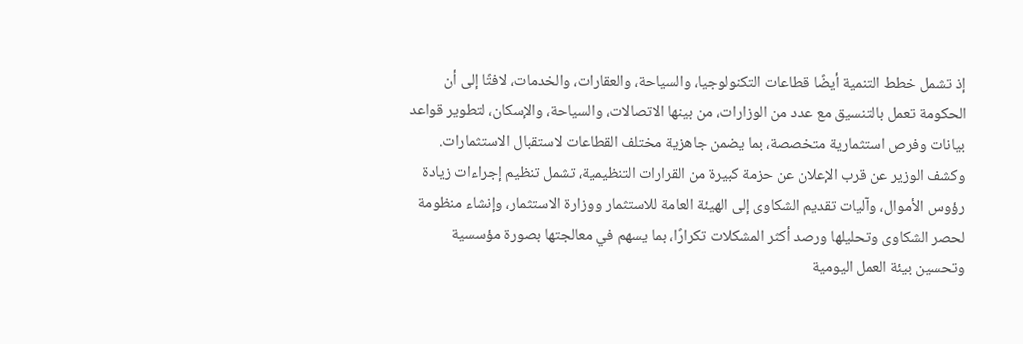إذ تشمل خطط التنمية أيضًا قطاعات التكنولوجيا، والسياحة، والعقارات، والخدمات، لافتًا إلى أن الحكومة تعمل بالتنسيق مع عدد من الوزارات، من بينها الاتصالات، والسياحة، والإسكان، لتطوير قواعد بيانات وفرص استثمارية متخصصة، بما يضمن جاهزية مختلف القطاعات لاستقبال الاستثمارات.
وكشف الوزير عن قرب الإعلان عن حزمة كبيرة من القرارات التنظيمية، تشمل تنظيم إجراءات زيادة رؤوس الأموال، وآليات تقديم الشكاوى إلى الهيئة العامة للاستثمار ووزارة الاستثمار، وإنشاء منظومة لحصر الشكاوى وتحليلها ورصد أكثر المشكلات تكرارًا، بما يسهم في معالجتها بصورة مؤسسية وتحسين بيئة العمل اليومية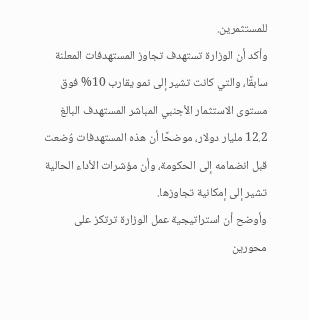للمستثمرين.
وأكد أن الوزارة تستهدف تجاوز المستهدفات المعلنة سابقًا، والتي كانت تشير إلى نمو يقارب 10% فوق مستوى الاستثمار الأجنبي المباشر المستهدف البالغ 12.2 مليار دولار، موضحًا أن هذه المستهدفات وُضعت قبل انضمامه إلى الحكومة، وأن مؤشرات الأداء الحالية تشير إلى إمكانية تجاوزها.
وأوضح أن استراتيجية عمل الوزارة ترتكز على محورين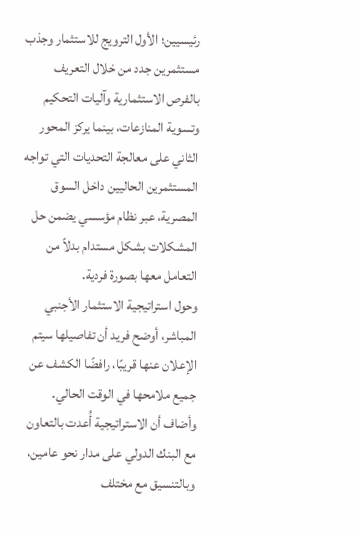رئيسيين؛ الأول الترويج للاستثمار وجذب مستثمرين جدد من خلال التعريف بالفرص الاستثمارية وآليات التحكيم وتسوية المنازعات، بينما يركز المحور الثاني على معالجة التحديات التي تواجه المستثمرين الحاليين داخل السوق المصرية، عبر نظام مؤسسي يضمن حل المشكلات بشكل مستدام بدلاً من التعامل معها بصورة فردية.
وحول استراتيجية الاستثمار الأجنبي المباشر، أوضح فريد أن تفاصيلها سيتم الإعلان عنها قريبًا، رافضًا الكشف عن جميع ملامحها في الوقت الحالي.
وأضاف أن الاستراتيجية أُعدت بالتعاون مع البنك الدولي على مدار نحو عامين، وبالتنسيق مع مختلف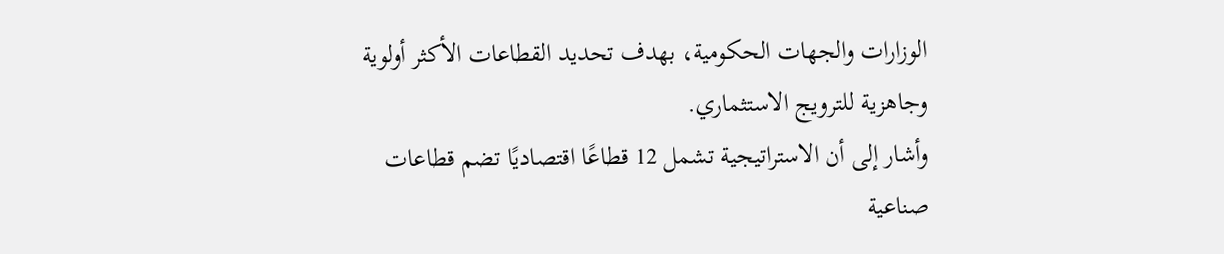الوزارات والجهات الحكومية، بهدف تحديد القطاعات الأكثر أولوية وجاهزية للترويج الاستثماري.
وأشار إلى أن الاستراتيجية تشمل 12 قطاعًا اقتصاديًا تضم قطاعات صناعية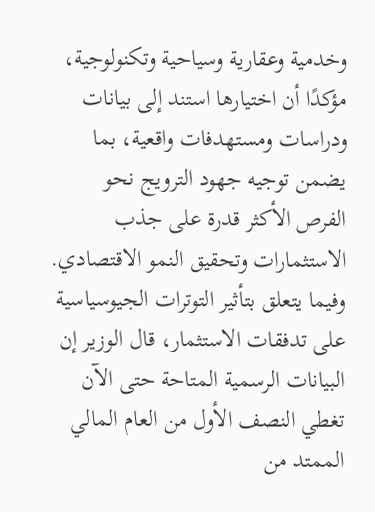وخدمية وعقارية وسياحية وتكنولوجية، مؤكدًا أن اختيارها استند إلى بيانات ودراسات ومستهدفات واقعية، بما يضمن توجيه جهود الترويج نحو الفرص الأكثر قدرة على جذب الاستثمارات وتحقيق النمو الاقتصادي.
وفيما يتعلق بتأثير التوترات الجيوسياسية على تدفقات الاستثمار، قال الوزير إن البيانات الرسمية المتاحة حتى الآن تغطي النصف الأول من العام المالي الممتد من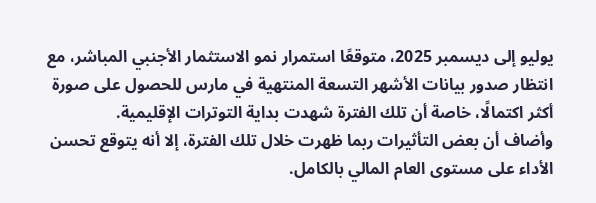يوليو إلى ديسمبر 2025، متوقعًا استمرار نمو الاستثمار الأجنبي المباشر، مع انتظار صدور بيانات الأشهر التسعة المنتهية في مارس للحصول على صورة أكثر اكتمالًا، خاصة أن تلك الفترة شهدت بداية التوترات الإقليمية.
وأضاف أن بعض التأثيرات ربما ظهرت خلال تلك الفترة، إلا أنه يتوقع تحسن الأداء على مستوى العام المالي بالكامل.